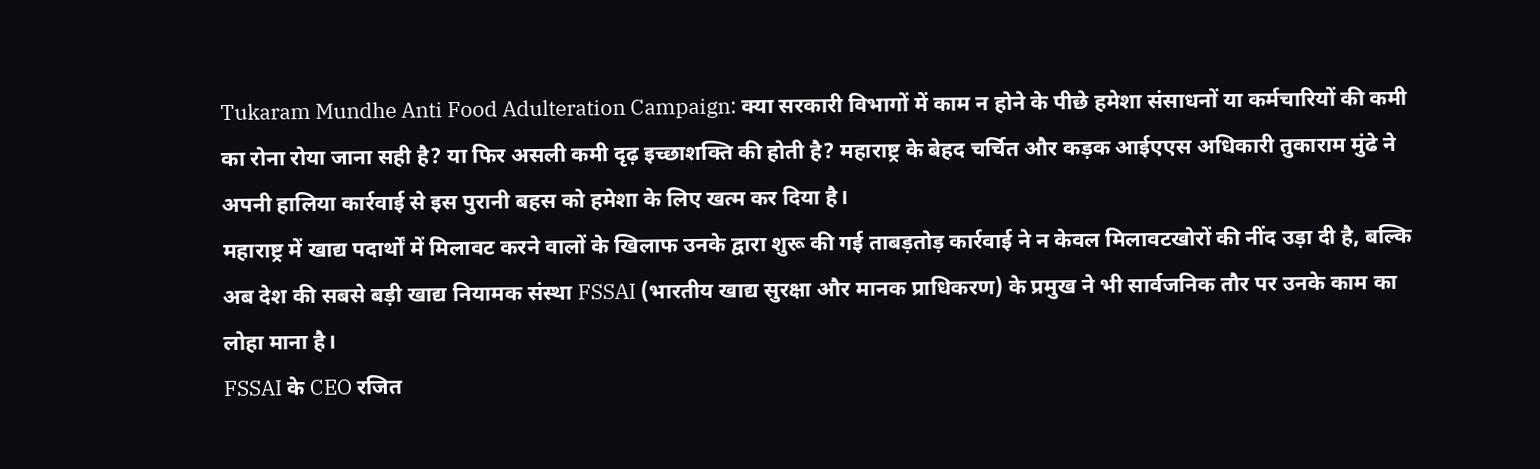Tukaram Mundhe Anti Food Adulteration Campaign: क्या सरकारी विभागों में काम न होने के पीछे हमेशा संसाधनों या कर्मचारियों की कमी का रोना रोया जाना सही है? या फिर असली कमी दृढ़ इच्छाशक्ति की होती है? महाराष्ट्र के बेहद चर्चित और कड़क आईएएस अधिकारी तुकाराम मुंढे ने अपनी हालिया कार्रवाई से इस पुरानी बहस को हमेशा के लिए खत्म कर दिया है।
महाराष्ट्र में खाद्य पदार्थों में मिलावट करने वालों के खिलाफ उनके द्वारा शुरू की गई ताबड़तोड़ कार्रवाई ने न केवल मिलावटखोरों की नींद उड़ा दी है, बल्कि अब देश की सबसे बड़ी खाद्य नियामक संस्था FSSAI (भारतीय खाद्य सुरक्षा और मानक प्राधिकरण) के प्रमुख ने भी सार्वजनिक तौर पर उनके काम का लोहा माना है।
FSSAI के CEO रजित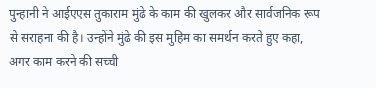पुन्हानी ने आईएएस तुकाराम मुंढे के काम की खुलकर और सार्वजनिक रूप से सराहना की है। उन्होंने मुंढे की इस मुहिम का समर्थन करते हुए कहा, अगर काम करने की सच्ची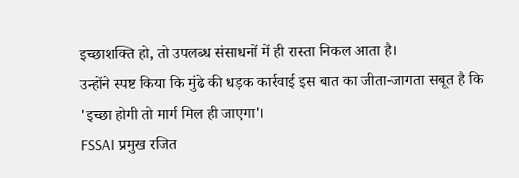इच्छाशक्ति हो, तो उपलब्ध संसाधनों में ही रास्ता निकल आता है।
उन्होंने स्पष्ट किया कि मुंढे की धड़क कार्रवाई इस बात का जीता-जागता सबूत है कि 'इच्छा होगी तो मार्ग मिल ही जाएगा'।
FSSAI प्रमुख रजित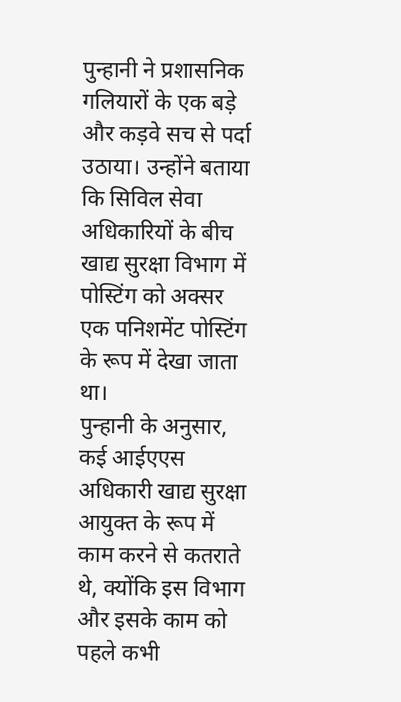पुन्हानी ने प्रशासनिक गलियारों के एक बड़े और कड़वे सच से पर्दा उठाया। उन्होंने बताया कि सिविल सेवा अधिकारियों के बीच खाद्य सुरक्षा विभाग में पोस्टिंग को अक्सर एक पनिशमेंट पोस्टिंग के रूप में देखा जाता था।
पुन्हानी के अनुसार, कई आईएएस अधिकारी खाद्य सुरक्षा आयुक्त के रूप में काम करने से कतराते थे, क्योंकि इस विभाग और इसके काम को पहले कभी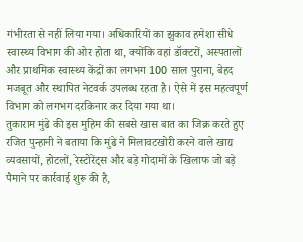गंभीरता से नहीं लिया गया। अधिकारियों का झुकाव हमेशा सीधे स्वास्थ्य विभाग की ओर होता था, क्योंकि वहां डॉक्टरों, अस्पतालों और प्राथमिक स्वास्थ्य केंद्रों का लगभग 100 साल पुराना, बेहद मजबूत और स्थापित नेटवर्क उपलब्ध रहता है। ऐसे में इस महत्वपूर्ण विभाग को लगभग दरकिनार कर दिया गया था।
तुकाराम मुंढे की इस मुहिम की सबसे खास बात का जिक्र करते हुए रजित पुन्हानी ने बताया कि मुंढे ने मिलावटखोरी करने वाले खाद्य व्यवसायों, होटलों, रेस्टोरेंट्स और बड़े गोदामों के खिलाफ जो बड़े पैमाने पर कार्रवाई शुरू की है,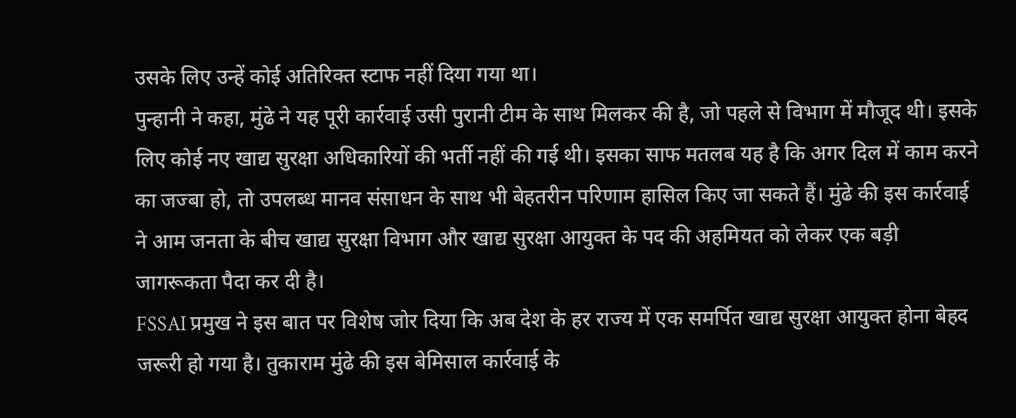उसके लिए उन्हें कोई अतिरिक्त स्टाफ नहीं दिया गया था।
पुन्हानी ने कहा, मुंढे ने यह पूरी कार्रवाई उसी पुरानी टीम के साथ मिलकर की है, जो पहले से विभाग में मौजूद थी। इसके लिए कोई नए खाद्य सुरक्षा अधिकारियों की भर्ती नहीं की गई थी। इसका साफ मतलब यह है कि अगर दिल में काम करने का जज्बा हो, तो उपलब्ध मानव संसाधन के साथ भी बेहतरीन परिणाम हासिल किए जा सकते हैं। मुंढे की इस कार्रवाई ने आम जनता के बीच खाद्य सुरक्षा विभाग और खाद्य सुरक्षा आयुक्त के पद की अहमियत को लेकर एक बड़ी जागरूकता पैदा कर दी है।
FSSAI प्रमुख ने इस बात पर विशेष जोर दिया कि अब देश के हर राज्य में एक समर्पित खाद्य सुरक्षा आयुक्त होना बेहद जरूरी हो गया है। तुकाराम मुंढे की इस बेमिसाल कार्रवाई के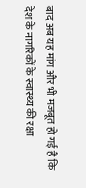बाद अब यह मांग और भी मजबूत हो गई है कि देश के नागरिकों के स्वास्थ्य की रक्षा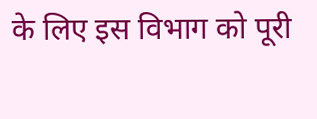के लिए इस विभाग को पूरी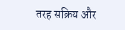तरह सक्रिय और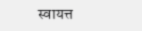स्वायत्त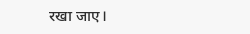रखा जाए।